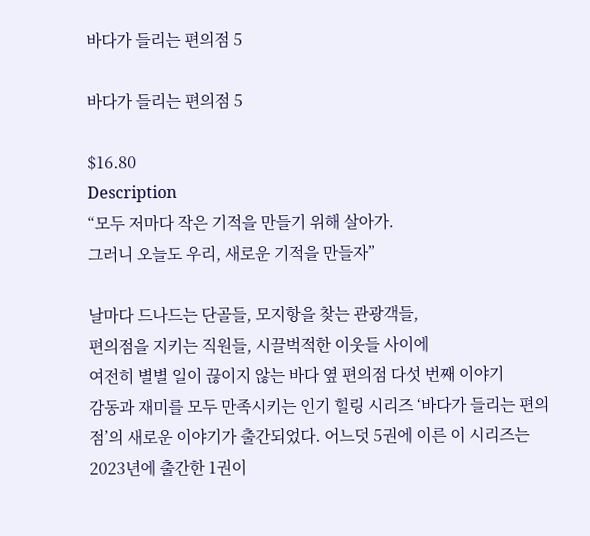바다가 들리는 편의점 5

바다가 들리는 편의점 5

$16.80
Description
“모두 저마다 작은 기적을 만들기 위해 살아가.
그러니 오늘도 우리, 새로운 기적을 만들자”

날마다 드나드는 단골들, 모지항을 찾는 관광객들,
편의점을 지키는 직원들, 시끌벅적한 이웃들 사이에
여전히 별별 일이 끊이지 않는 바다 옆 편의점 다섯 번째 이야기
감동과 재미를 모두 만족시키는 인기 힐링 시리즈 ‘바다가 들리는 편의점’의 새로운 이야기가 출간되었다. 어느덧 5권에 이른 이 시리즈는 2023년에 출간한 1권이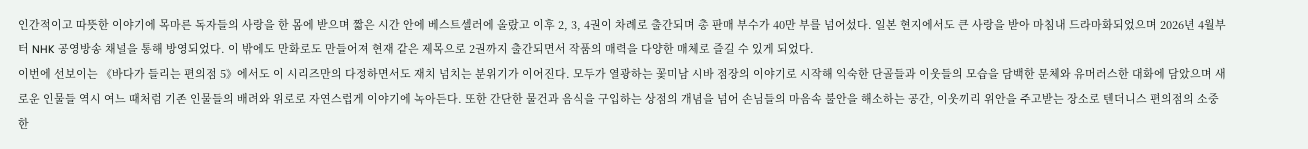인간적이고 따뜻한 이야기에 목마른 독자들의 사랑을 한 몸에 받으며 짧은 시간 안에 베스트셀러에 올랐고 이후 2, 3, 4권이 차례로 출간되며 총 판매 부수가 40만 부를 넘어섰다. 일본 현지에서도 큰 사랑을 받아 마침내 드라마화되었으며 2026년 4월부터 NHK 공영방송 채널을 통해 방영되었다. 이 밖에도 만화로도 만들어져 현재 같은 제목으로 2권까지 출간되면서 작품의 매력을 다양한 매체로 즐길 수 있게 되었다.
이번에 선보이는 《바다가 들리는 편의점 5》에서도 이 시리즈만의 다정하면서도 재치 넘치는 분위기가 이어진다. 모두가 열광하는 꽃미남 시바 점장의 이야기로 시작해 익숙한 단골들과 이웃들의 모습을 담백한 문체와 유머러스한 대화에 담았으며 새로운 인물들 역시 여느 때처럼 기존 인물들의 배려와 위로로 자연스럽게 이야기에 녹아든다. 또한 간단한 물건과 음식을 구입하는 상점의 개념을 넘어 손님들의 마음속 불안을 해소하는 공간, 이웃끼리 위안을 주고받는 장소로 텐더니스 편의점의 소중한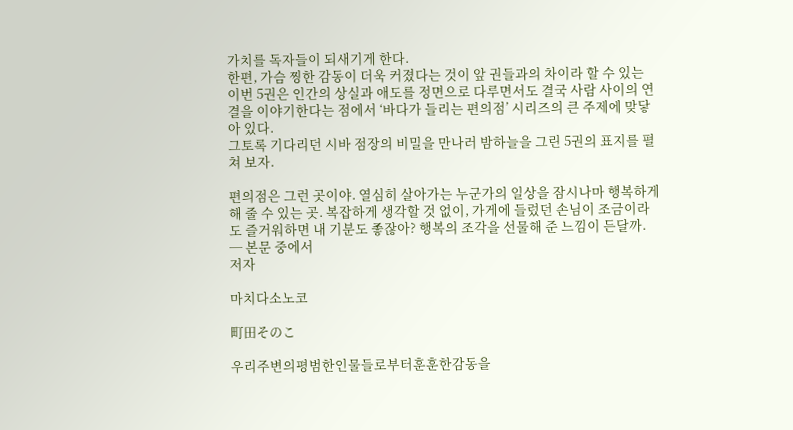가치를 독자들이 되새기게 한다.
한편, 가슴 찡한 감동이 더욱 커졌다는 것이 앞 권들과의 차이라 할 수 있는 이번 5권은 인간의 상실과 애도를 정면으로 다루면서도 결국 사람 사이의 연결을 이야기한다는 점에서 ‘바다가 들리는 편의점’ 시리즈의 큰 주제에 맞닿아 있다.
그토록 기다리던 시바 점장의 비밀을 만나러 밤하늘을 그린 5권의 표지를 펼쳐 보자.

편의점은 그런 곳이야. 열심히 살아가는 누군가의 일상을 잠시나마 행복하게 해 줄 수 있는 곳. 복잡하게 생각할 것 없이, 가게에 들렀던 손님이 조금이라도 즐거워하면 내 기분도 좋잖아? 행복의 조각을 선물해 준 느낌이 든달까.
─ 본문 중에서
저자

마치다소노코

町田そのこ

우리주변의평범한인물들로부터훈훈한감동을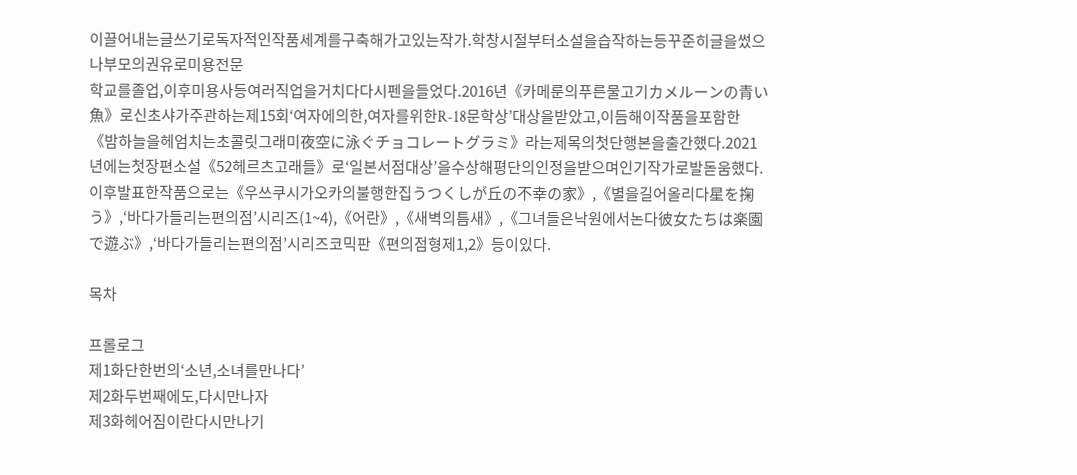이끌어내는글쓰기로독자적인작품세계를구축해가고있는작가.학창시절부터소설을습작하는등꾸준히글을썼으나부모의권유로미용전문
학교를졸업,이후미용사등여러직업을거치다다시펜을들었다.2016년《카메룬의푸른물고기カメルーンの青い魚》로신초샤가주관하는제15회‘여자에의한,여자를위한R-18문학상’대상을받았고,이듬해이작품을포함한《밤하늘을헤엄치는초콜릿그래미夜空に泳ぐチョコレートグラミ》라는제목의첫단행본을출간했다.2021년에는첫장편소설《52헤르츠고래들》로‘일본서점대상’을수상해평단의인정을받으며인기작가로발돋움했다.이후발표한작품으로는《우쓰쿠시가오카의불행한집うつくしが丘の不幸の家》,《별을길어올리다星を掬う》,‘바다가들리는편의점’시리즈(1~4),《어란》,《새벽의틈새》,《그녀들은낙원에서논다彼女たちは楽園で遊ぶ》,‘바다가들리는편의점’시리즈코믹판《편의점형제1,2》등이있다.

목차

프롤로그
제1화단한번의‘소년,소녀를만나다’
제2화두번째에도,다시만나자
제3화헤어짐이란다시만나기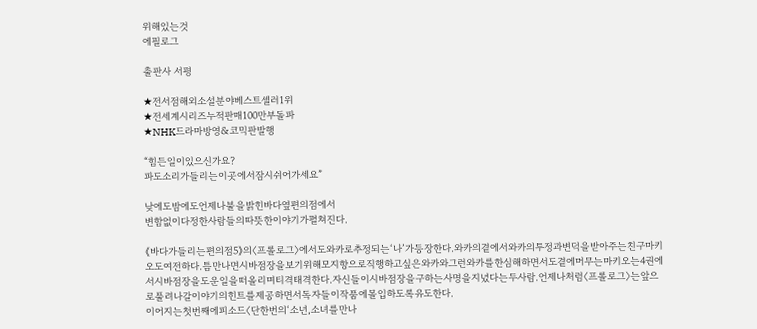위해있는것
에필로그

출판사 서평

★전서점해외소설분야베스트셀러1위
★전세계시리즈누적판매100만부돌파
★NHK드라마방영&코믹판발행

“힘든일이있으신가요?
파도소리가들리는이곳에서잠시쉬어가세요”

낮에도밤에도언제나불을밝힌바다옆편의점에서
변함없이다정한사람들의따뜻한이야기가펼쳐진다.

《바다가들리는편의점5》의〈프롤로그〉에서도와카로추정되는‘나’가등장한다.와카의곁에서와카의투정과변덕을받아주는친구마키오도여전하다.틈만나면시바점장을보기위해모지항으로직행하고싶은와카와그런와카를한심해하면서도곁에머무는마키오는4권에서시바점장을도운일을떠올리며티격태격한다.자신들이시바점장을구하는사명을지녔다는두사람.언제나처럼〈프롤로그〉는앞으로풀려나갈이야기의힌트를제공하면서독자들이작품에몰입하도록유도한다.
이어지는첫번째에피소드〈단한번의‘소년,소녀를만나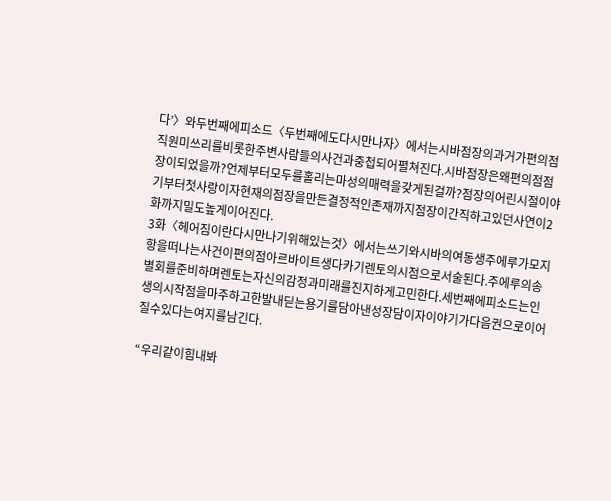다’〉와두번째에피소드〈두번째에도다시만나자〉에서는시바점장의과거가편의점직원미쓰리를비롯한주변사람들의사건과중첩되어펼쳐진다.시바점장은왜편의점점장이되었을까?언제부터모두를홀리는마성의매력을갖게된걸까?점장의어린시절이야기부터첫사랑이자현재의점장을만든결정적인존재까지점장이간직하고있던사연이2화까지밀도높게이어진다.
3화〈헤어짐이란다시만나기위해있는것〉에서는쓰기와시바의여동생주에루가모지항을떠나는사건이편의점아르바이트생다카기렌토의시점으로서술된다.주에루의송별회를준비하며렌토는자신의감정과미래를진지하게고민한다.세번째에피소드는인생의시작점을마주하고한발내딛는용기를담아낸성장담이자이야기가다음권으로이어질수있다는여지를남긴다.

“우리같이힘내봐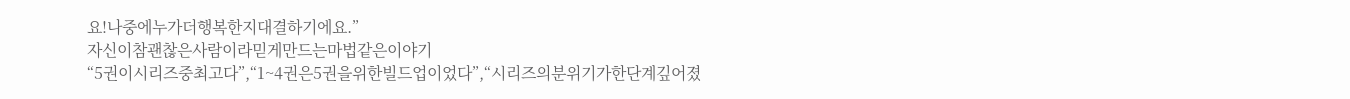요!나중에누가더행복한지대결하기에요.”
자신이참괜찮은사람이라믿게만드는마법같은이야기
“5권이시리즈중최고다”,“1~4권은5권을위한빌드업이었다”,“시리즈의분위기가한단계깊어졌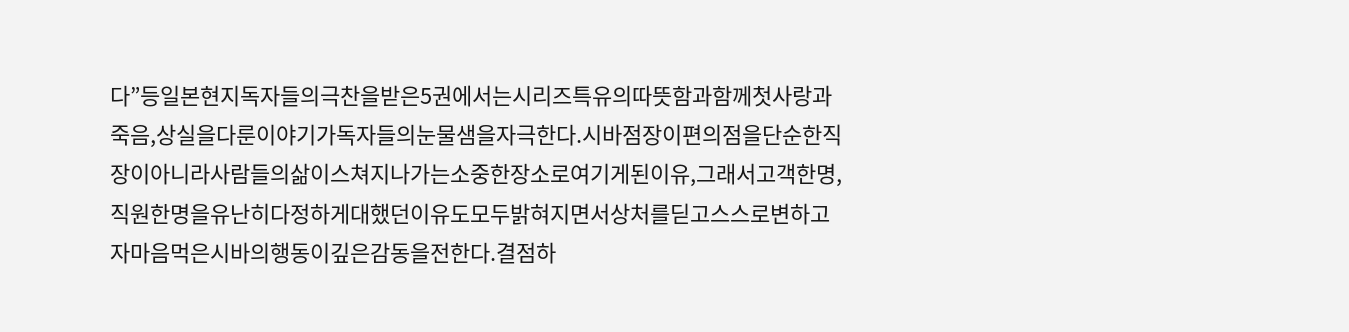다”등일본현지독자들의극찬을받은5권에서는시리즈특유의따뜻함과함께첫사랑과죽음,상실을다룬이야기가독자들의눈물샘을자극한다.시바점장이편의점을단순한직장이아니라사람들의삶이스쳐지나가는소중한장소로여기게된이유,그래서고객한명,직원한명을유난히다정하게대했던이유도모두밝혀지면서상처를딛고스스로변하고자마음먹은시바의행동이깊은감동을전한다.결점하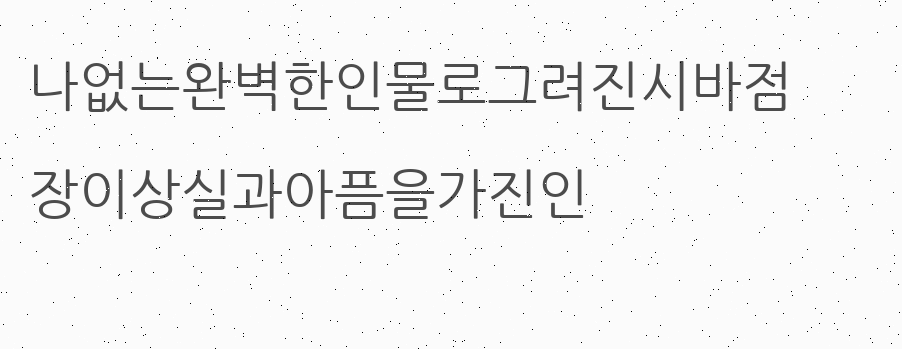나없는완벽한인물로그려진시바점장이상실과아픔을가진인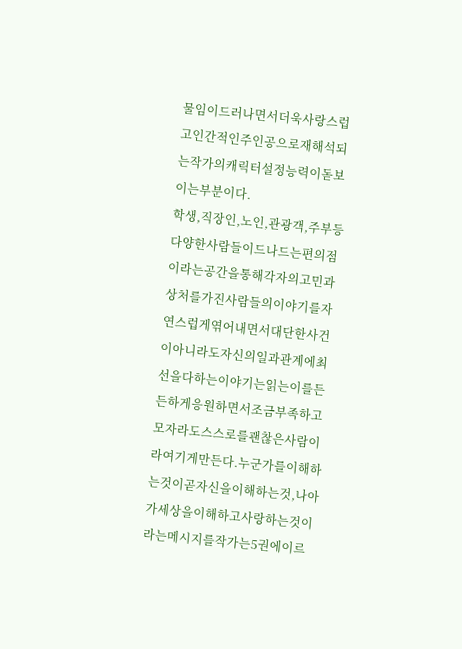물임이드러나면서더욱사랑스럽고인간적인주인공으로재해석되는작가의캐릭터설정능력이돋보이는부분이다.
학생,직장인,노인,관광객,주부등다양한사람들이드나드는편의점이라는공간을통해각자의고민과상처를가진사람들의이야기를자연스럽게엮어내면서대단한사건이아니라도자신의일과관계에최선을다하는이야기는읽는이를든든하게응원하면서조금부족하고모자라도스스로를괜찮은사람이라여기게만든다.누군가를이해하는것이곧자신을이해하는것,나아가세상을이해하고사랑하는것이라는메시지를작가는5권에이르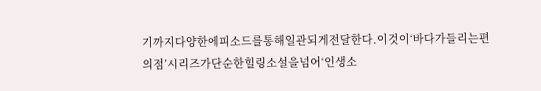기까지다양한에피소드를통해일관되게전달한다.이것이‘바다가들리는편의점’시리즈가단순한힐링소설을넘어‘인생소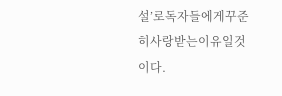설’로독자들에게꾸준히사랑받는이유일것이다.